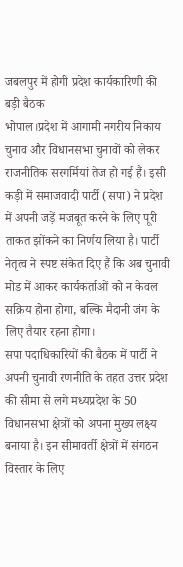जबलपुर में होगी प्रदेश कार्यकारिणी की बड़ी बैठक
भोपाल।प्रदेश में आगामी नगरीय निकाय चुनाव और विधानसभा चुनावों को लेकर राजनीतिक सरगर्मियां तेज हो गई हैं। इसी कड़ी में समाजवादी पार्टी (सपा) ने प्रदेश में अपनी जड़ें मजबूत करने के लिए पूरी ताकत झोंकने का निर्णय लिया है। पार्टी नेतृत्व ने स्पष्ट संकेत दिए हैं कि अब चुनावी मोड में आकर कार्यकर्ताओं को न केवल सक्रिय होना होगा, बल्कि मैदानी जंग के लिए तैयार रहना होगा।
सपा पदाधिकारियों की बैठक में पार्टी ने अपनी चुनावी रणनीति के तहत उत्तर प्रदेश की सीमा से लगे मध्यप्रदेश के 50 विधानसभा क्षेत्रों को अपना मुख्य लक्ष्य बनाया है। इन सीमावर्ती क्षेत्रों में संगठन विस्तार के लिए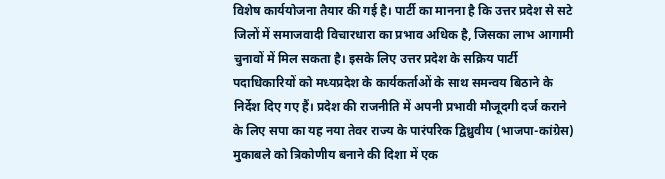विशेष कार्ययोजना तैयार की गई है। पार्टी का मानना है कि उत्तर प्रदेश से सटे जिलों में समाजवादी विचारधारा का प्रभाव अधिक है, जिसका लाभ आगामी चुनावों में मिल सकता है। इसके लिए उत्तर प्रदेश के सक्रिय पार्टी पदाधिकारियों को मध्यप्रदेश के कार्यकर्ताओं के साथ समन्वय बिठाने के निर्देश दिए गए हैं। प्रदेश की राजनीति में अपनी प्रभावी मौजूदगी दर्ज कराने के लिए सपा का यह नया तेवर राज्य के पारंपरिक द्विध्रुवीय (भाजपा-कांग्रेस) मुकाबले को त्रिकोणीय बनाने की दिशा में एक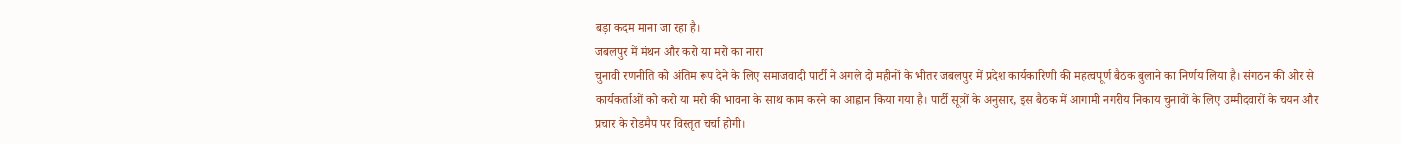बड़ा कदम माना जा रहा है।
जबलपुर में मंथन और करो या मरो का नारा
चुनावी रणनीति को अंतिम रूप देने के लिए समाजवादी पार्टी ने अगले दो महीनों के भीतर जबलपुर में प्रदेश कार्यकारिणी की महत्वपूर्ण बैठक बुलाने का निर्णय लिया है। संगठन की ओर से कार्यकर्ताओं को करो या मरो की भावना के साथ काम करने का आह्वान किया गया है। पार्टी सूत्रों के अनुसार, इस बैठक में आगामी नगरीय निकाय चुनावों के लिए उम्मीदवारों के चयन और प्रचार के रोडमैप पर विस्तृत चर्चा होगी।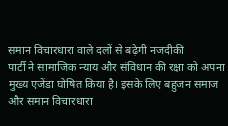समान विचारधारा वाले दलों से बढ़ेगी नजदीकी
पार्टी ने सामाजिक न्याय और संविधान की रक्षा को अपना मुख्य एजेंडा घोषित किया है। इसके लिए बहुजन समाज और समान विचारधारा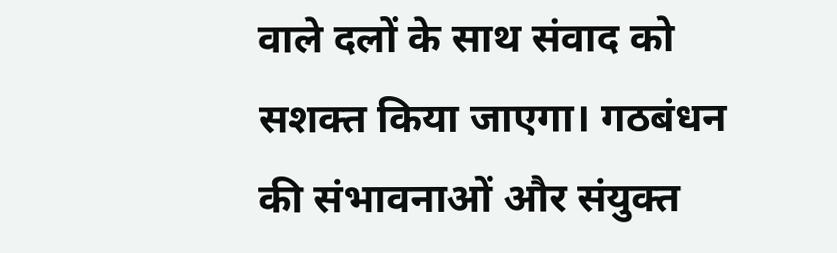वाले दलों के साथ संवाद को सशक्त किया जाएगा। गठबंधन की संभावनाओं और संयुक्त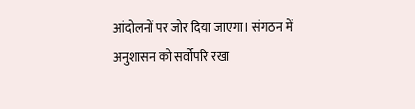आंदोलनों पर जोर दिया जाएगा। संगठन में अनुशासन को सर्वोपरि रखा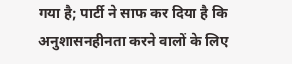गया है; पार्टी ने साफ कर दिया है कि अनुशासनहीनता करने वालों के लिए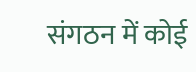संगठन में कोई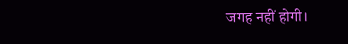जगह नहीं होगी।